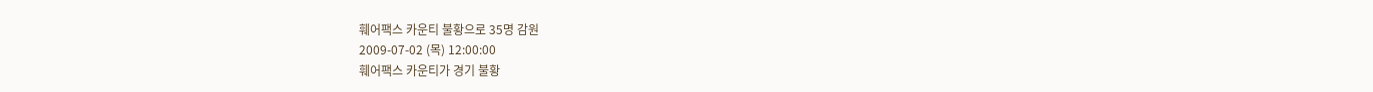훼어팩스 카운티 불황으로 35명 감원
2009-07-02 (목) 12:00:00
훼어팩스 카운티가 경기 불황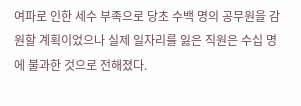여파로 인한 세수 부족으로 당초 수백 명의 공무원을 감원할 계획이었으나 실제 일자리를 잃은 직원은 수십 명에 불과한 것으로 전해졌다.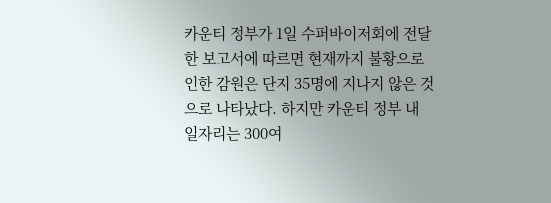카운티 정부가 1일 수퍼바이저회에 전달한 보고서에 따르면 현재까지 불황으로 인한 감원은 단지 35명에 지나지 않은 것으로 나타났다. 하지만 카운티 정부 내 일자리는 300여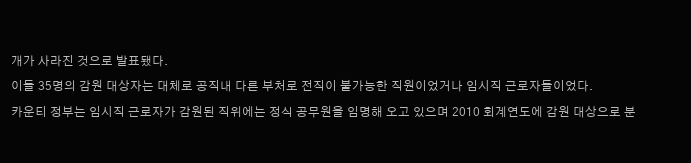개가 사라진 것으로 발표됐다.
이들 35명의 감원 대상자는 대체로 공직내 다른 부처로 전직이 불가능한 직원이었거나 임시직 근로자들이었다.
카운티 정부는 임시직 근로자가 감원된 직위에는 정식 공무원을 임명해 오고 있으며 2010 회계연도에 감원 대상으로 분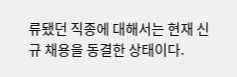류됐던 직종에 대해서는 현재 신규 채용을 동결한 상태이다.